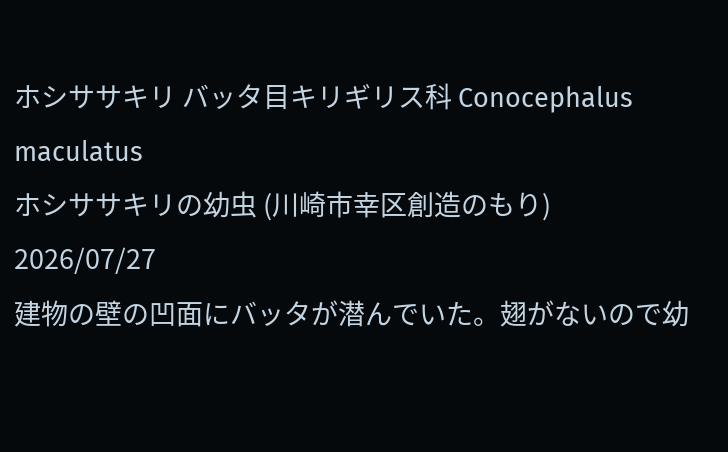ホシササキリ バッタ目キリギリス科 Conocephalus maculatus
ホシササキリの幼虫 (川崎市幸区創造のもり)
2026/07/27
建物の壁の凹面にバッタが潜んでいた。翅がないので幼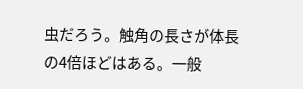虫だろう。触角の長さが体長の4倍ほどはある。一般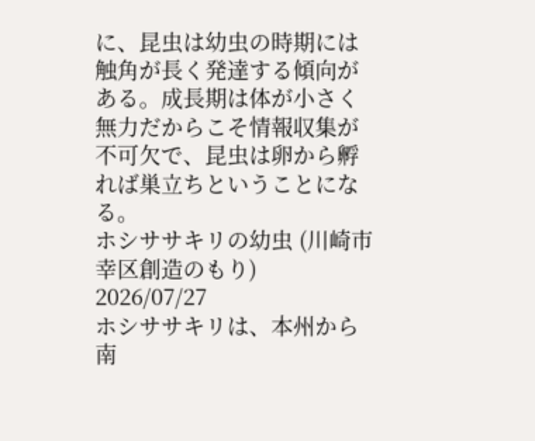に、昆虫は幼虫の時期には触角が長く発達する傾向がある。成長期は体が小さく無力だからこそ情報収集が不可欠で、昆虫は卵から孵れば巣立ちということになる。
ホシササキリの幼虫 (川崎市幸区創造のもり)
2026/07/27
ホシササキリは、本州から南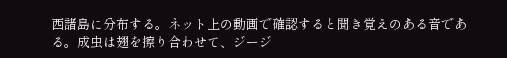西諸島に分布する。ネット上の動画で確認すると聞き覚えのある音である。成虫は翅を擦り合わせて、ジージ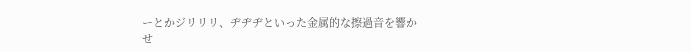ーとかジリリリ、ヂヂヂといった金属的な擦過音を響かせ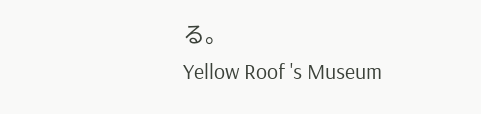る。
Yellow Roof 's Museum